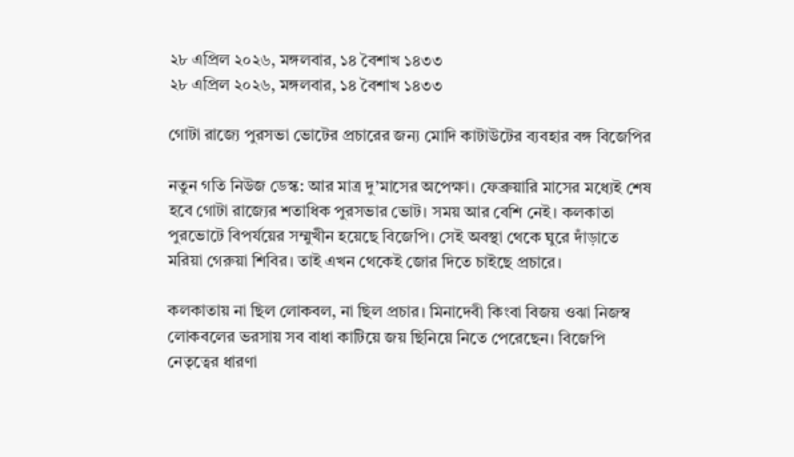২৮ এপ্রিল ২০২৬, মঙ্গলবার, ১৪ বৈশাখ ১৪৩৩
২৮ এপ্রিল ২০২৬, মঙ্গলবার, ১৪ বৈশাখ ১৪৩৩

গোটা রাজ্যে পুরসভা ভোটের প্রচারের জন্য মোদি কাটাউটের ব্যবহার বঙ্গ বিজেপির

নতুন গতি নিউজ ডেস্ক: আর মাত্র দু’মাসের অপেক্ষা। ফেব্রুয়ারি মাসের মধ্যেই শেষ হবে গোটা রাজ্যের শতাধিক পুরসভার ভোট। সময় আর বেশি নেই। কলকাতা পুরভোটে বিপর্যয়ের সম্মুখীন হয়েছে বিজেপি। সেই অবস্থা থেকে ঘুরে দাঁড়াতে মরিয়া গেরুয়া শিবির। তাই এখন থেকেই জোর দিতে চাইছে প্রচারে।

কলকাতায় না ছিল লোকবল, না ছিল প্রচার। মিনাদেবী কিংবা বিজয় ওঝা নিজস্ব লোকবলের ভরসায় সব বাধা কাটিয়ে জয় ছিনিয়ে নিতে পেরেছেন। বিজেপি নেতৃত্বের ধারণা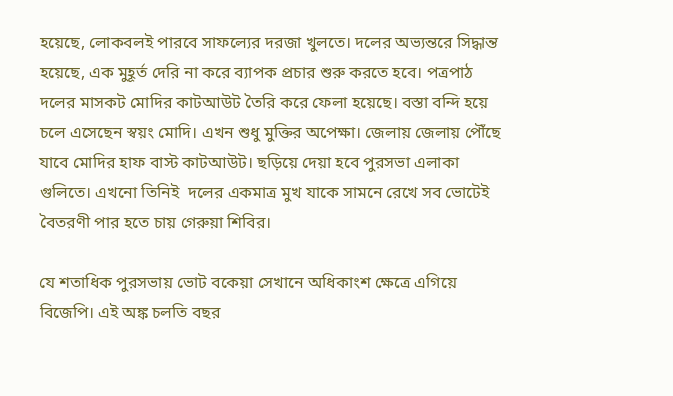হয়েছে, লোকবলই পারবে সাফল্যের দরজা খুলতে। দলের অভ্যন্তরে সিদ্ধান্ত হয়েছে, এক মুহূর্ত দেরি না করে ব্যাপক প্রচার শুরু করতে হবে। পত্রপাঠ দলের মাসকট মোদির কাটআউট তৈরি করে ফেলা হয়েছে। বস্তা বন্দি হয়ে চলে এসেছেন স্বয়ং মোদি। এখন শুধু মুক্তির অপেক্ষা। জেলায় জেলায় পৌঁছে যাবে মোদির হাফ বাস্ট কাটআউট। ছড়িয়ে দেয়া হবে পুরসভা এলাকা গুলিতে। এখনো তিনিই  দলের একমাত্র মুখ যাকে সামনে রেখে সব ভোটেই বৈতরণী পার হতে চায় গেরুয়া শিবির।

যে শতাধিক পুরসভায় ভোট বকেয়া সেখানে অধিকাংশ ক্ষেত্রে এগিয়ে বিজেপি। এই অঙ্ক চলতি বছর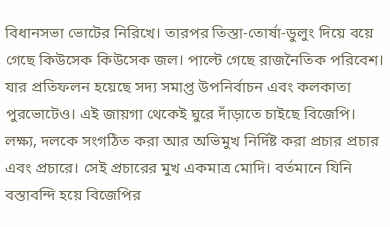বিধানসভা ভোটের নিরিখে। তারপর তিস্তা-তোর্ষা-ডুলুং দিয়ে বয়ে গেছে কিউসেক কিউসেক জল। পাল্টে গেছে রাজনৈতিক পরিবেশ। যার প্রতিফলন হয়েছে সদ্য সমাপ্ত উপনির্বাচন এবং কলকাতা পুরভোটেও। এই জায়গা থেকেই ঘুরে দাঁড়াতে চাইছে বিজেপি। লক্ষ্য, দলকে সংগঠিত করা আর অভিমুখ নির্দিষ্ট করা প্রচার প্রচার এবং প্রচারে। সেই প্রচারের মুখ একমাত্র মোদি। বর্তমানে যিনি বস্তাবন্দি হয়ে বিজেপির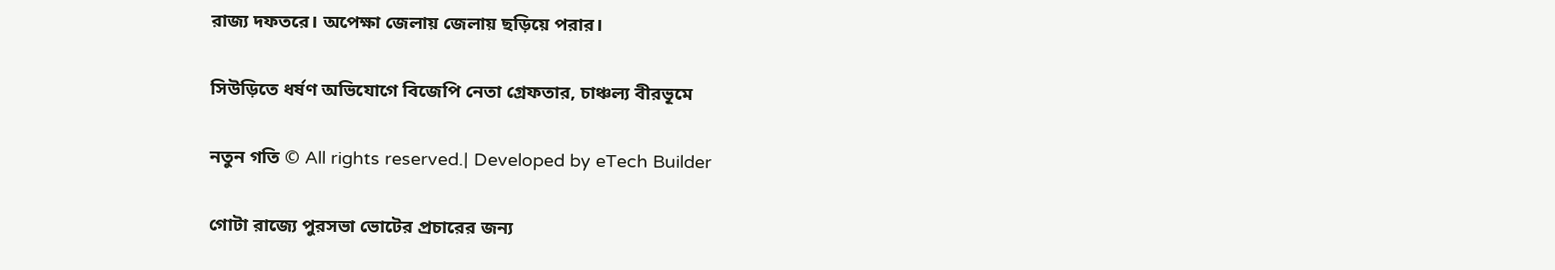রাজ্য দফতরে। অপেক্ষা জেলায় জেলায় ছড়িয়ে পরার।

সিউড়িতে ধর্ষণ অভিযোগে বিজেপি নেতা গ্রেফতার, চাঞ্চল্য বীরভূমে

নতুন গতি © All rights reserved.| Developed by eTech Builder

গোটা রাজ্যে পুরসভা ভোটের প্রচারের জন্য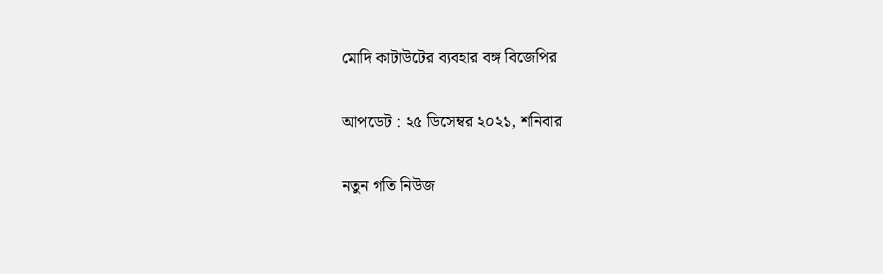মোদি কাটাউটের ব্যবহার বঙ্গ বিজেপির

আপডেট : ২৫ ডিসেম্বর ২০২১, শনিবার

নতুন গতি নিউজ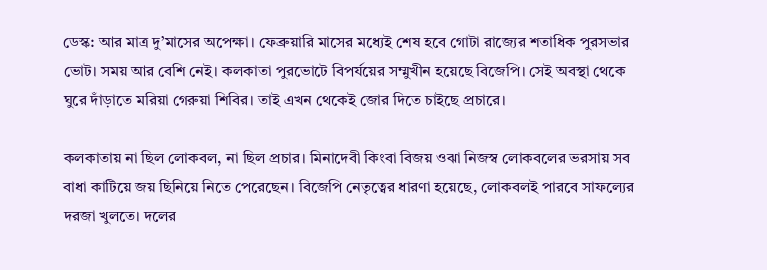ডেস্ক: আর মাত্র দু’মাসের অপেক্ষা। ফেব্রুয়ারি মাসের মধ্যেই শেষ হবে গোটা রাজ্যের শতাধিক পুরসভার ভোট। সময় আর বেশি নেই। কলকাতা পুরভোটে বিপর্যয়ের সম্মুখীন হয়েছে বিজেপি। সেই অবস্থা থেকে ঘুরে দাঁড়াতে মরিয়া গেরুয়া শিবির। তাই এখন থেকেই জোর দিতে চাইছে প্রচারে।

কলকাতায় না ছিল লোকবল, না ছিল প্রচার। মিনাদেবী কিংবা বিজয় ওঝা নিজস্ব লোকবলের ভরসায় সব বাধা কাটিয়ে জয় ছিনিয়ে নিতে পেরেছেন। বিজেপি নেতৃত্বের ধারণা হয়েছে, লোকবলই পারবে সাফল্যের দরজা খুলতে। দলের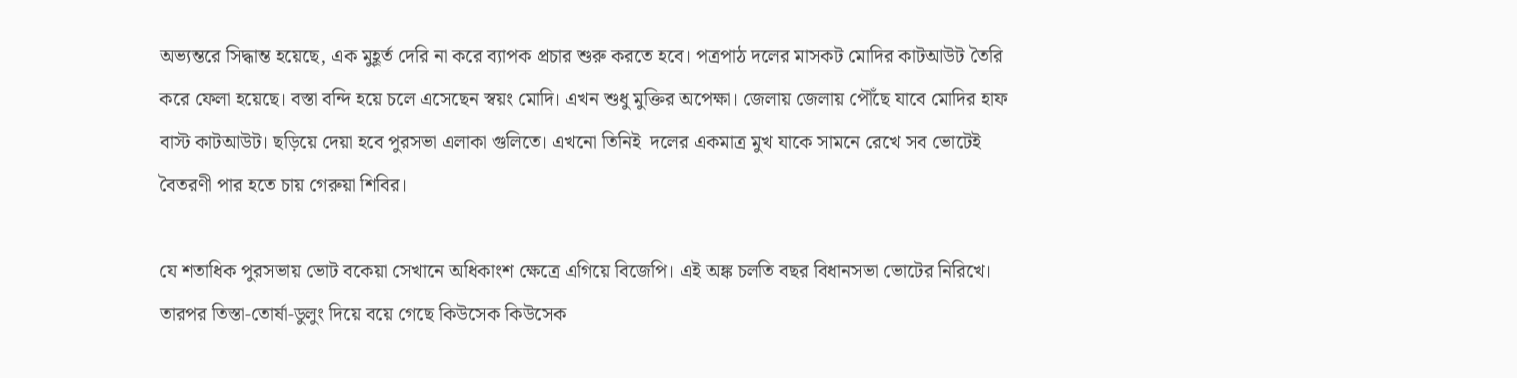অভ্যন্তরে সিদ্ধান্ত হয়েছে, এক মুহূর্ত দেরি না করে ব্যাপক প্রচার শুরু করতে হবে। পত্রপাঠ দলের মাসকট মোদির কাটআউট তৈরি করে ফেলা হয়েছে। বস্তা বন্দি হয়ে চলে এসেছেন স্বয়ং মোদি। এখন শুধু মুক্তির অপেক্ষা। জেলায় জেলায় পৌঁছে যাবে মোদির হাফ বাস্ট কাটআউট। ছড়িয়ে দেয়া হবে পুরসভা এলাকা গুলিতে। এখনো তিনিই  দলের একমাত্র মুখ যাকে সামনে রেখে সব ভোটেই বৈতরণী পার হতে চায় গেরুয়া শিবির।

যে শতাধিক পুরসভায় ভোট বকেয়া সেখানে অধিকাংশ ক্ষেত্রে এগিয়ে বিজেপি। এই অঙ্ক চলতি বছর বিধানসভা ভোটের নিরিখে। তারপর তিস্তা-তোর্ষা-ডুলুং দিয়ে বয়ে গেছে কিউসেক কিউসেক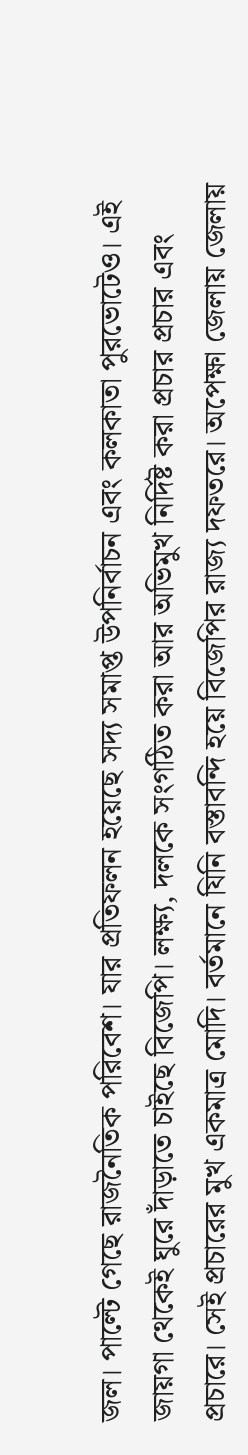জল। পাল্টে গেছে রাজনৈতিক পরিবেশ। যার প্রতিফলন হয়েছে সদ্য সমাপ্ত উপনির্বাচন এবং কলকাতা পুরভোটেও। এই জায়গা থেকেই ঘুরে দাঁড়াতে চাইছে বিজেপি। লক্ষ্য, দলকে সংগঠিত করা আর অভিমুখ নির্দিষ্ট করা প্রচার প্রচার এবং প্রচারে। সেই প্রচারের মুখ একমাত্র মোদি। বর্তমানে যিনি বস্তাবন্দি হয়ে বিজেপির রাজ্য দফতরে। অপেক্ষা জেলায় জেলায়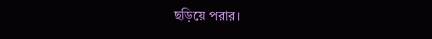ছড়িয়ে পরার।